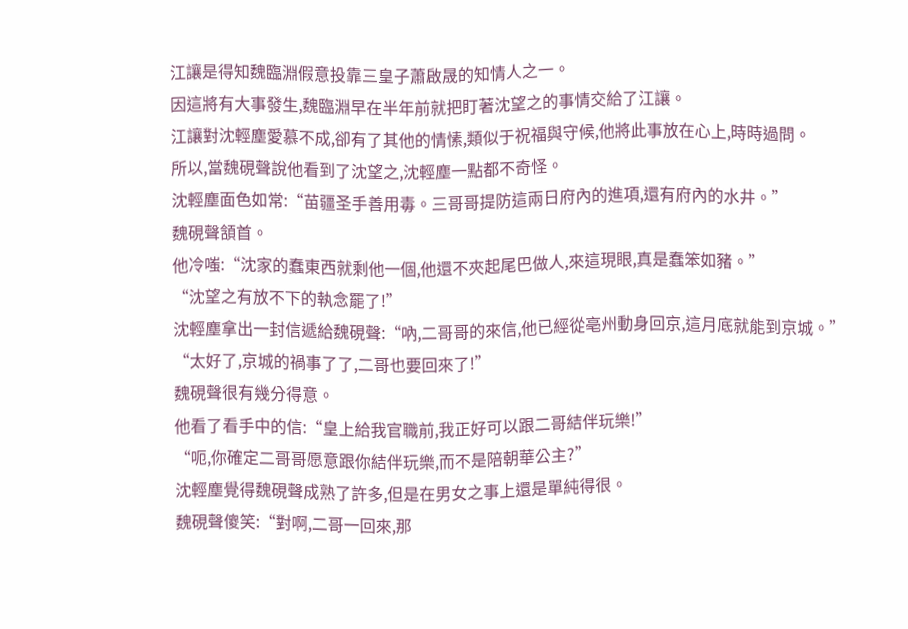江讓是得知魏臨淵假意投靠三皇子蕭啟晟的知情人之一。
因這將有大事發生,魏臨淵早在半年前就把盯著沈望之的事情交給了江讓。
江讓對沈輕塵愛慕不成,卻有了其他的情愫,類似于祝福與守候,他將此事放在心上,時時過問。
所以,當魏硯聲說他看到了沈望之,沈輕塵一點都不奇怪。
沈輕塵面色如常:“苗疆圣手善用毒。三哥哥提防這兩日府內的進項,還有府內的水井。”
魏硯聲頷首。
他冷嗤:“沈家的蠢東西就剩他一個,他還不夾起尾巴做人,來這現眼,真是蠢笨如豬。”
“沈望之有放不下的執念罷了!”
沈輕塵拿出一封信遞給魏硯聲:“吶,二哥哥的來信,他已經從亳州動身回京,這月底就能到京城。”
“太好了,京城的禍事了了,二哥也要回來了!”
魏硯聲很有幾分得意。
他看了看手中的信:“皇上給我官職前,我正好可以跟二哥結伴玩樂!”
“呃,你確定二哥哥愿意跟你結伴玩樂,而不是陪朝華公主?”
沈輕塵覺得魏硯聲成熟了許多,但是在男女之事上還是單純得很。
魏硯聲傻笑:“對啊,二哥一回來,那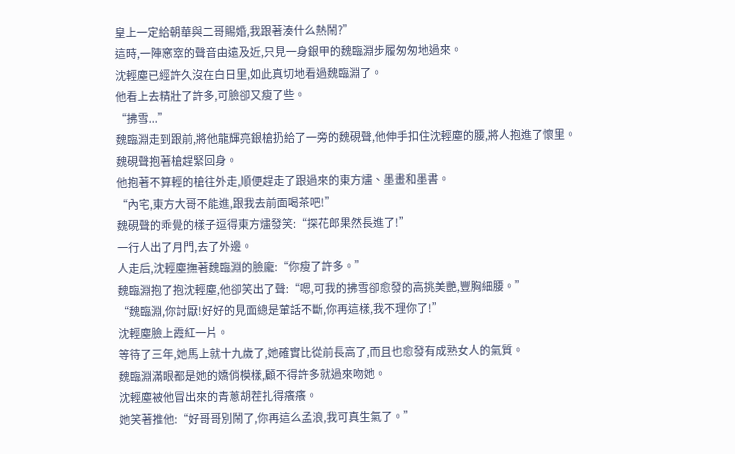皇上一定給朝華與二哥賜婚,我跟著湊什么熱鬧?”
這時,一陣窸窣的聲音由遠及近,只見一身銀甲的魏臨淵步履匆匆地過來。
沈輕塵已經許久沒在白日里,如此真切地看過魏臨淵了。
他看上去精壯了許多,可臉卻又瘦了些。
“拂雪...”
魏臨淵走到跟前,將他龍輝亮銀槍扔給了一旁的魏硯聲,他伸手扣住沈輕塵的腰,將人抱進了懷里。
魏硯聲抱著槍趕緊回身。
他抱著不算輕的槍往外走,順便趕走了跟過來的東方燼、墨畫和墨書。
“內宅,東方大哥不能進,跟我去前面喝茶吧!”
魏硯聲的乖覺的樣子逗得東方燼發笑:“探花郎果然長進了!”
一行人出了月門,去了外邊。
人走后,沈輕塵撫著魏臨淵的臉龐:“你瘦了許多。”
魏臨淵抱了抱沈輕塵,他卻笑出了聲:“嗯,可我的拂雪卻愈發的高挑美艷,豐胸細腰。”
“魏臨淵,你討厭!好好的見面總是葷話不斷,你再這樣,我不理你了!”
沈輕塵臉上霞紅一片。
等待了三年,她馬上就十九歲了,她確實比從前長高了,而且也愈發有成熟女人的氣質。
魏臨淵滿眼都是她的嬌俏模樣,顧不得許多就過來吻她。
沈輕塵被他冒出來的青蔥胡茬扎得癢癢。
她笑著推他:“好哥哥別鬧了,你再這么孟浪,我可真生氣了。”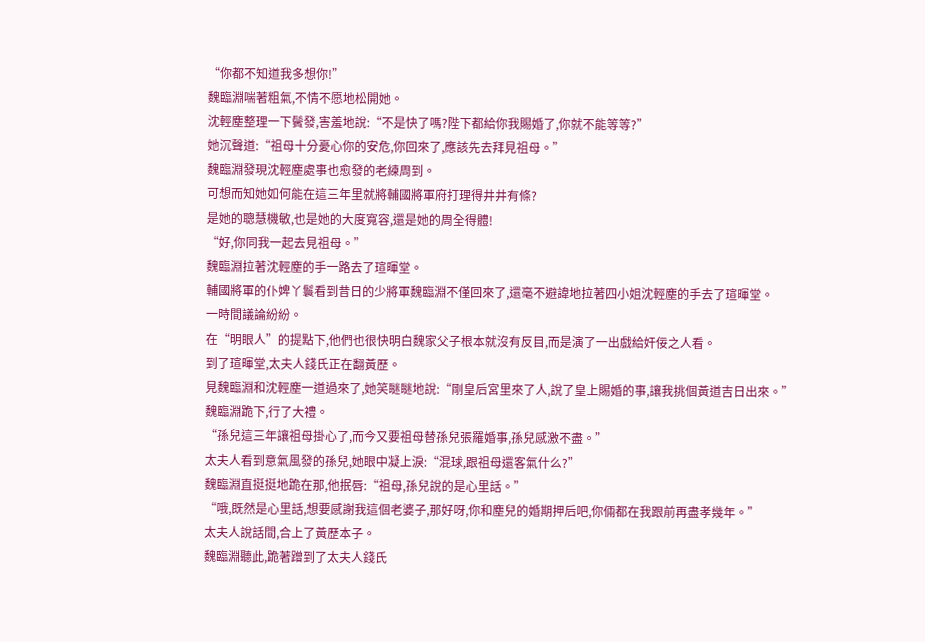“你都不知道我多想你!”
魏臨淵喘著粗氣,不情不愿地松開她。
沈輕塵整理一下鬢發,害羞地說:“不是快了嗎?陛下都給你我賜婚了,你就不能等等?”
她沉聲道:“祖母十分憂心你的安危,你回來了,應該先去拜見祖母。”
魏臨淵發現沈輕塵處事也愈發的老練周到。
可想而知她如何能在這三年里就將輔國將軍府打理得井井有條?
是她的聰慧機敏,也是她的大度寬容,還是她的周全得體!
“好,你同我一起去見祖母。”
魏臨淵拉著沈輕塵的手一路去了瑄暉堂。
輔國將軍的仆婢丫鬟看到昔日的少將軍魏臨淵不僅回來了,還毫不避諱地拉著四小姐沈輕塵的手去了瑄暉堂。
一時間議論紛紛。
在“明眼人”的提點下,他們也很快明白魏家父子根本就沒有反目,而是演了一出戲給奸佞之人看。
到了瑄暉堂,太夫人錢氏正在翻黃歷。
見魏臨淵和沈輕塵一道過來了,她笑瞇瞇地說:“剛皇后宮里來了人,說了皇上賜婚的事,讓我挑個黃道吉日出來。”
魏臨淵跪下,行了大禮。
“孫兒這三年讓祖母掛心了,而今又要祖母替孫兒張羅婚事,孫兒感激不盡。”
太夫人看到意氣風發的孫兒,她眼中凝上淚:“混球,跟祖母還客氣什么?”
魏臨淵直挺挺地跪在那,他抿唇:“祖母,孫兒說的是心里話。”
“哦,既然是心里話,想要感謝我這個老婆子,那好呀,你和塵兒的婚期押后吧,你倆都在我跟前再盡孝幾年。”
太夫人說話間,合上了黃歷本子。
魏臨淵聽此,跪著蹭到了太夫人錢氏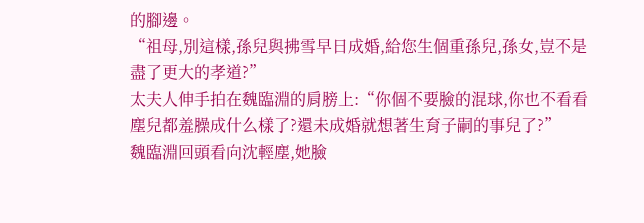的腳邊。
“祖母,別這樣,孫兒與拂雪早日成婚,給您生個重孫兒,孫女,豈不是盡了更大的孝道?”
太夫人伸手拍在魏臨淵的肩膀上:“你個不要臉的混球,你也不看看塵兒都羞臊成什么樣了?還未成婚就想著生育子嗣的事兒了?”
魏臨淵回頭看向沈輕塵,她臉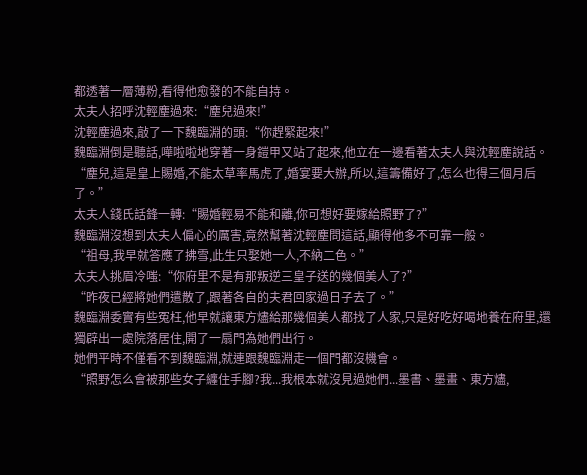都透著一層薄粉,看得他愈發的不能自持。
太夫人招呼沈輕塵過來:“塵兒過來!”
沈輕塵過來,敲了一下魏臨淵的頭:“你趕緊起來!”
魏臨淵倒是聽話,嘩啦啦地穿著一身鎧甲又站了起來,他立在一邊看著太夫人與沈輕塵說話。
“塵兒,這是皇上賜婚,不能太草率馬虎了,婚宴要大辦,所以,這籌備好了,怎么也得三個月后了。”
太夫人錢氏話鋒一轉:“賜婚輕易不能和離,你可想好要嫁給照野了?”
魏臨淵沒想到太夫人偏心的厲害,竟然幫著沈輕塵問這話,顯得他多不可靠一般。
“祖母,我早就答應了拂雪,此生只娶她一人,不納二色。”
太夫人挑眉冷嗤:“你府里不是有那叛逆三皇子送的幾個美人了?”
“昨夜已經將她們遣散了,跟著各自的夫君回家過日子去了。”
魏臨淵委實有些冤枉,他早就讓東方燼給那幾個美人都找了人家,只是好吃好喝地養在府里,還獨辟出一處院落居住,開了一扇門為她們出行。
她們平時不僅看不到魏臨淵,就連跟魏臨淵走一個門都沒機會。
“照野怎么會被那些女子纏住手腳?我...我根本就沒見過她們...墨書、墨畫、東方燼,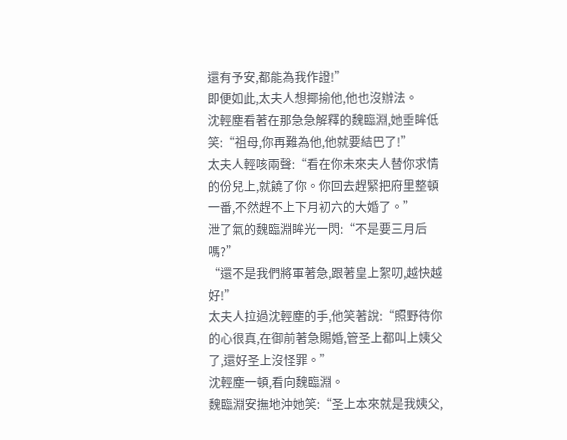還有予安,都能為我作證!”
即便如此,太夫人想揶揄他,他也沒辦法。
沈輕塵看著在那急急解釋的魏臨淵,她垂眸低笑:“祖母,你再難為他,他就要結巴了!”
太夫人輕咳兩聲:“看在你未來夫人替你求情的份兒上,就饒了你。你回去趕緊把府里整頓一番,不然趕不上下月初六的大婚了。”
泄了氣的魏臨淵眸光一閃:“不是要三月后嗎?”
“還不是我們將軍著急,跟著皇上絮叨,越快越好!”
太夫人拉過沈輕塵的手,他笑著說:“照野待你的心很真,在御前著急賜婚,管圣上都叫上姨父了,還好圣上沒怪罪。”
沈輕塵一頓,看向魏臨淵。
魏臨淵安撫地沖她笑:“圣上本來就是我姨父,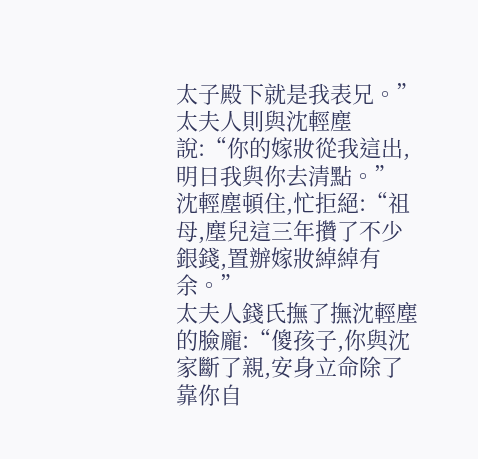太子殿下就是我表兄。”
太夫人則與沈輕塵說:“你的嫁妝從我這出,明日我與你去清點。”
沈輕塵頓住,忙拒絕:“祖母,塵兒這三年攢了不少銀錢,置辦嫁妝綽綽有余。”
太夫人錢氏撫了撫沈輕塵的臉龐:“傻孩子,你與沈家斷了親,安身立命除了靠你自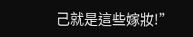己就是這些嫁妝!”